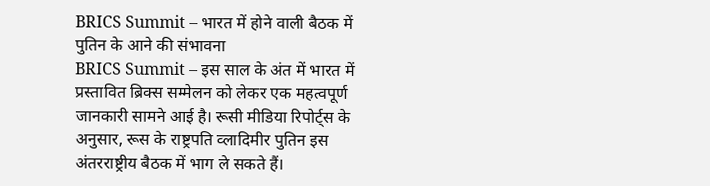BRICS Summit – भारत में होने वाली बैठक में पुतिन के आने की संभावना
BRICS Summit – इस साल के अंत में भारत में प्रस्तावित ब्रिक्स सम्मेलन को लेकर एक महत्वपूर्ण जानकारी सामने आई है। रूसी मीडिया रिपोर्ट्स के अनुसार, रूस के राष्ट्रपति व्लादिमीर पुतिन इस अंतरराष्ट्रीय बैठक में भाग ले सकते हैं।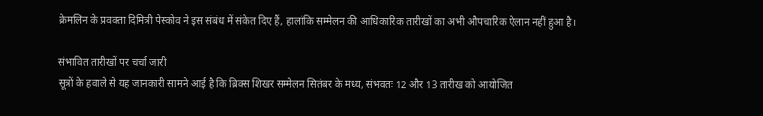क्रेमलिन के प्रवक्ता दिमित्री पेस्कोव ने इस संबंध में संकेत दिए हैं, हालांकि सम्मेलन की आधिकारिक तारीखों का अभी औपचारिक ऐलान नहीं हुआ है।

संभावित तारीखों पर चर्चा जारी
सूत्रों के हवाले से यह जानकारी सामने आई है कि ब्रिक्स शिखर सम्मेलन सितंबर के मध्य, संभवतः 12 और 13 तारीख को आयोजित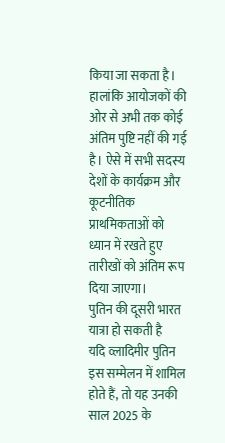किया जा सकता है। हालांकि आयोजकों की ओर से अभी तक कोई अंतिम पुष्टि नहीं की गई है। ऐसे में सभी सदस्य देशों के कार्यक्रम और कूटनीतिक प्राथमिकताओं को ध्यान में रखते हुए तारीखों को अंतिम रूप दिया जाएगा।
पुतिन की दूसरी भारत यात्रा हो सकती है
यदि व्लादिमीर पुतिन इस सम्मेलन में शामिल होते हैं, तो यह उनकी साल 2025 के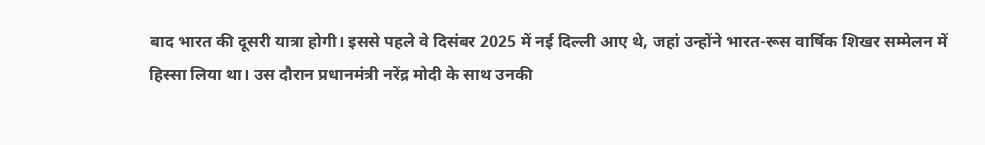बाद भारत की दूसरी यात्रा होगी। इससे पहले वे दिसंबर 2025 में नई दिल्ली आए थे, जहां उन्होंने भारत-रूस वार्षिक शिखर सम्मेलन में हिस्सा लिया था। उस दौरान प्रधानमंत्री नरेंद्र मोदी के साथ उनकी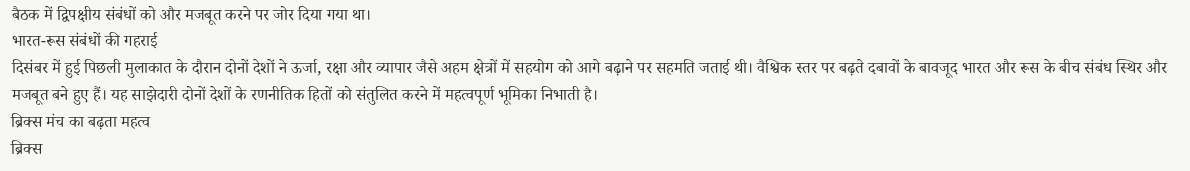बैठक में द्विपक्षीय संबंधों को और मजबूत करने पर जोर दिया गया था।
भारत-रूस संबंधों की गहराई
दिसंबर में हुई पिछली मुलाकात के दौरान दोनों देशों ने ऊर्जा, रक्षा और व्यापार जैसे अहम क्षेत्रों में सहयोग को आगे बढ़ाने पर सहमति जताई थी। वैश्विक स्तर पर बढ़ते दबावों के बावजूद भारत और रूस के बीच संबंध स्थिर और मजबूत बने हुए हैं। यह साझेदारी दोनों देशों के रणनीतिक हितों को संतुलित करने में महत्वपूर्ण भूमिका निभाती है।
ब्रिक्स मंच का बढ़ता महत्व
ब्रिक्स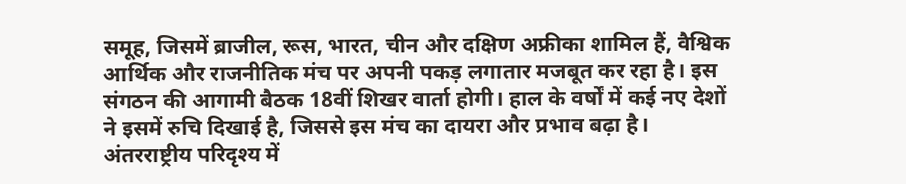समूह, जिसमें ब्राजील, रूस, भारत, चीन और दक्षिण अफ्रीका शामिल हैं, वैश्विक आर्थिक और राजनीतिक मंच पर अपनी पकड़ लगातार मजबूत कर रहा है। इस संगठन की आगामी बैठक 18वीं शिखर वार्ता होगी। हाल के वर्षों में कई नए देशों ने इसमें रुचि दिखाई है, जिससे इस मंच का दायरा और प्रभाव बढ़ा है।
अंतरराष्ट्रीय परिदृश्य में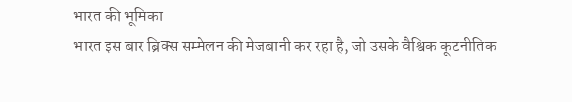भारत की भूमिका
भारत इस बार ब्रिक्स सम्मेलन की मेजबानी कर रहा है, जो उसके वैश्विक कूटनीतिक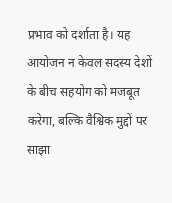प्रभाव को दर्शाता है। यह आयोजन न केवल सदस्य देशों के बीच सहयोग को मजबूत करेगा, बल्कि वैश्विक मुद्दों पर साझा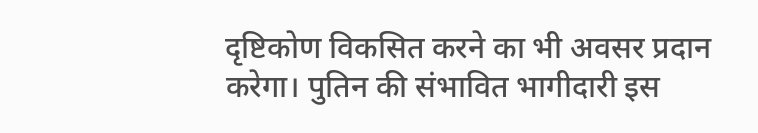दृष्टिकोण विकसित करने का भी अवसर प्रदान करेगा। पुतिन की संभावित भागीदारी इस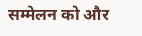सम्मेलन को और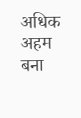अधिक अहम बना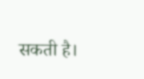सकती है।